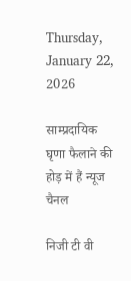Thursday, January 22, 2026

साम्प्रदायिक घृणा फैलाने की होड़ में हैं न्यूज चैनल

निजी टी वी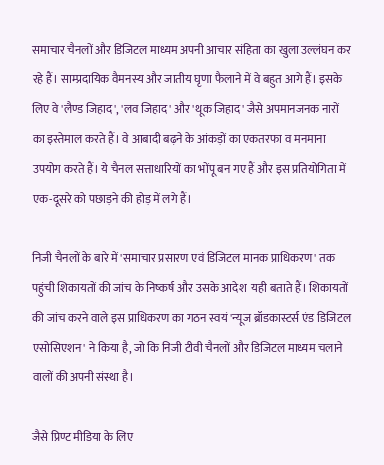समाचार चैनलों और डिजिटल माध्यम अपनी आचार संहिता का खुला उल्लंघन कर रहे हैं। साम्प्रदायिक वैमनस्य और जातीय घृणा फैलाने में वे बहुत आगे हैं। इसके लिए वे 'लैण्ड जिहाद', 'लव जिहाद' और 'थूक जिहाद' जैसे अपमानजनक नारों का इस्तेमाल करते हैं। वे आबादी बढ़ने के आंकड़ों का एकतरफा व मनमाना उपयोग करते हैं। ये चैनल सत्ताधारियों का भोंपू बन गए हैं और इस प्रतियोगिता में एक-दूसरे को पछाड़ने की होड़ में लगे हैं।

निजी चैनलों के बारे में 'समाचार प्रसारण एवं डिजिटल मानक प्राधिकरण' तक पहुंची शिकायतों की जांच के निष्कर्ष और उसके आदेश  यही बताते हैं। शिकायतों की जांच करने वाले इस प्राधिकरण का गठन स्वयं 'न्यूज ब्रॉडकास्टर्स एंड डिजिटल एसोसिएशन' ने किया है, जो कि निजी टीवी चैनलों और डिजिटल माध्यम चलाने वालों की अपनी संस्था है।

जैसे प्रिण्ट मीडिया के लिए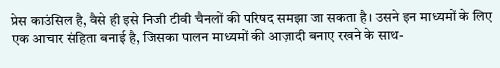प्रेस काउंसिल है, वैसे ही इसे निजी टीवी चैनलों की परिषद समझा जा सकता है। उसने इन माध्यमों के लिए एक आचार संहिता बनाई है, जिसका पालन माध्यमों की आज़ादी बनाए रखने के साथ-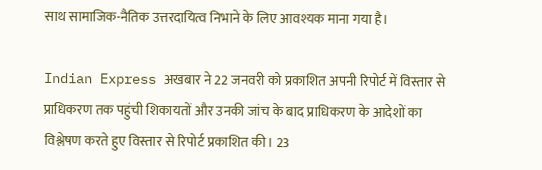साथ सामाजिक-नैतिक उत्तरदायित्व निभाने के लिए आवश्यक माना गया है।

Indian Express अखबार ने 22 जनवरी को प्रकाशित अपनी रिपोर्ट में विस्तार से प्राधिकरण तक पहुंची शिकायतों और उनकी जांच के बाद प्राधिकरण के आदेशों का विश्लेषण करते हुए विस्तार से रिपोर्ट प्रकाशित की। 23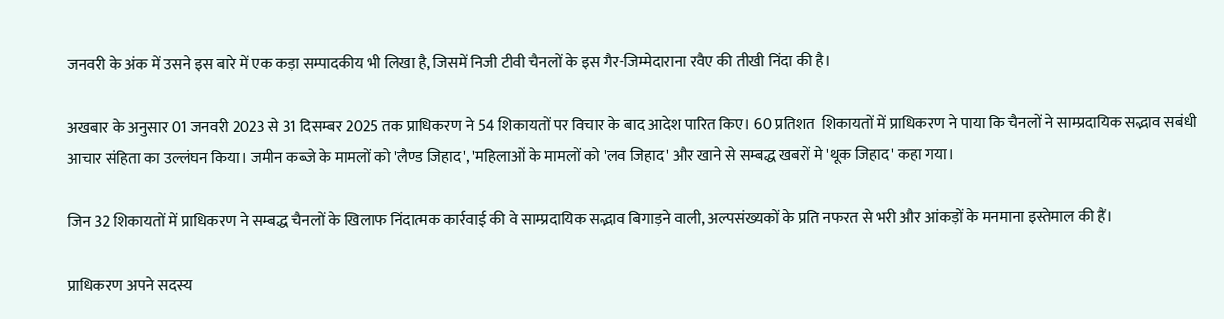जनवरी के अंक में उसने इस बारे में एक कड़ा सम्पादकीय भी लिखा है, जिसमें निजी टीवी चैनलों के इस गैर-जिम्मेदाराना रवैए की तीखी निंदा की है।

अखबार के अनुसार 01 जनवरी 2023 से 31 दिसम्बर 2025 तक प्राधिकरण ने 54 शिकायतों पर विचार के बाद आदेश पारित किए। 60 प्रतिशत  शिकायतों में प्राधिकरण ने पाया कि चैनलों ने साम्प्रदायिक सद्भाव सबंधी आचार संहिता का उल्लंघन किया। जमीन कब्जे के मामलों को 'लैण्ड जिहाद', 'महिलाओं के मामलों को 'लव जिहाद' और खाने से सम्बद्ध खबरों मे 'थूक जिहाद' कहा गया।

जिन 32 शिकायतों में प्राधिकरण ने सम्बद्ध चैनलों के खिलाफ निंदात्मक कार्रवाई की वे साम्प्रदायिक सद्भाव बिगाड़ने वाली, अल्पसंख्यकों के प्रति नफरत से भरी और आंकड़ों के मनमाना इस्तेमाल की हैं।

प्राधिकरण अपने सदस्य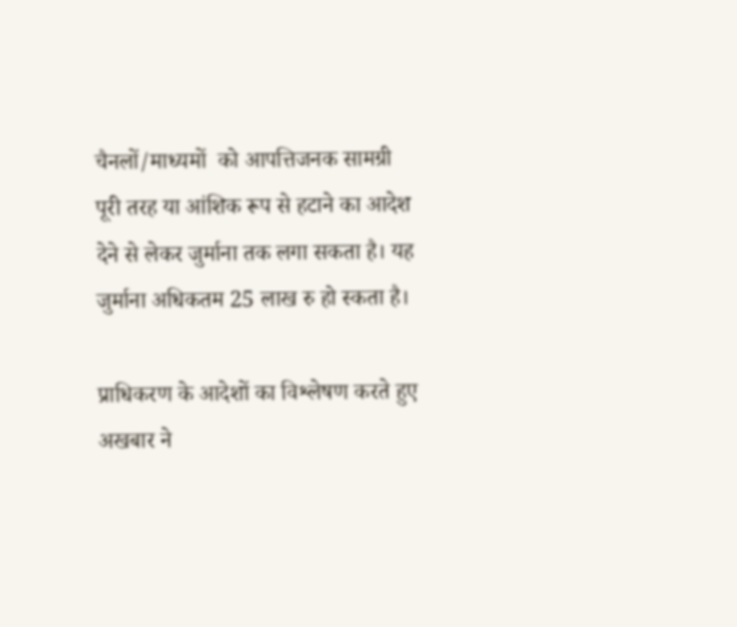चैनलों/माध्यमों  को आपत्तिजनक सामग्री पूरी तरह या आंशिक रूप से हटाने का आदेश देने से लेकर जुर्माना तक लगा सकता है। यह जुर्माना अधिकतम 25 लाख रु हो स्कता है।

प्राधिकरण के आदेशों का विश्लेषण करते हुए अखबार ने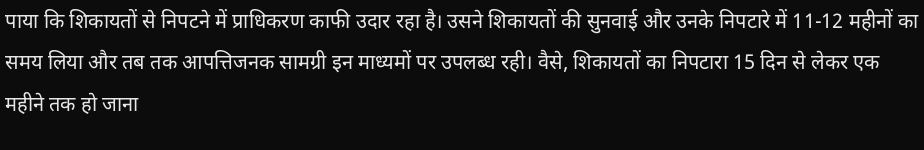पाया कि शिकायतों से निपटने में प्राधिकरण काफी उदार रहा है। उसने शिकायतों की सुनवाई और उनके निपटारे में 11-12 महीनों का समय लिया और तब तक आपत्तिजनक सामग्री इन माध्यमों पर उपलब्ध रही। वैसे, शिकायतों का निपटारा 15 दिन से लेकर एक महीने तक हो जाना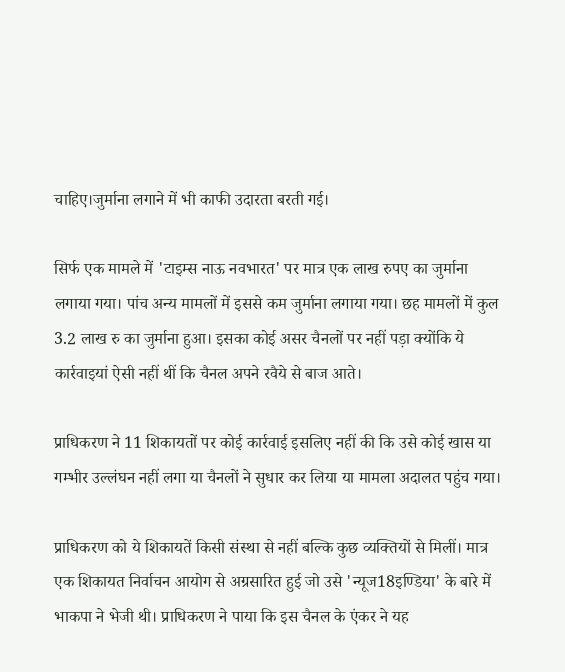चाहिए।जुर्माना लगाने में भी काफी उदारता बरती गई।

सिर्फ एक मामले में 'टाइम्स नाऊ नवभारत' पर मात्र एक लाख रुपए का जुर्माना लगाया गया। पांच अन्य मामलों में इससे कम जुर्माना लगाया गया। छह मामलों में कुल 3.2 लाख रु का जुर्माना हुआ। इसका कोई असर चैनलों पर नहीं पड़ा क्योंकि ये कार्रवाइयां ऐसी नहीं थीं कि चैनल अपने रवैये से बाज आते।

प्राधिकरण ने 11 शिकायतों पर कोई कार्रवाई इसलिए नहीं की कि उसे कोई खास या गम्भीर उल्लंघन नहीं लगा या चैनलों ने सुधार कर लिया या मामला अदालत पहुंच गया।

प्राधिकरण को ये शिकायतें किसी संस्था से नहीं बल्कि कुछ व्यक्तियों से मिलीं। मात्र एक शिकायत निर्वाचन आयोग से अग्रसारित हुई जो उसे 'न्यूज18इण्डिया' के बारे में भाकपा ने भेजी थी। प्राधिकरण ने पाया कि इस चैनल के एंकर ने यह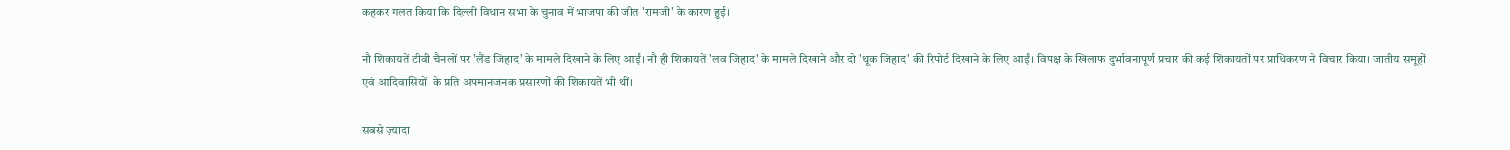कहकर गलत किया कि दिल्ली विधान सभा के चुनाव में भाजपा की जीत 'रामजी' के कारण हुई।

नौ शिकायतें टीवी चैनलों पर 'लैंड जिहाद' के मामले दिखाने के लिए आईं। नौ ही शिकायतें 'लव जिहाद' के मामले दिखाने और दो 'थूक जिहाद' की रिपोर्ट दिखाने के लिए आईं। विपक्ष के खिलाफ दुर्भावनापूर्ण प्रचार की कई शिकायतों पर प्राधिकरण ने विचार किया। जातीय समूहों एवं आदिवासियों  के प्रति अपमानजनक प्रसारणों की शिकायतें भी थीं।

सबसे ज़्यादा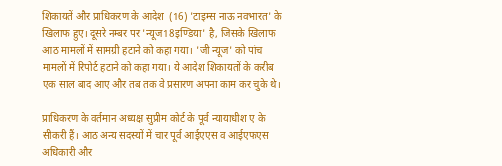शिकायतें और प्राधिकरण के आदेश  (16) 'टाइम्स नाऊ नवभारत' के खिलाफ हुए। दूसरे नम्बर पर 'न्यूज18इण्डिया' है, जिसके खिलाफ आठ मामलों में सामग्री हटाने को कहा गया। 'जी न्यूज' को पांच मामलों में रिपोर्ट हटाने को कहा गया। ये आदेश शिकायतों के करीब एक साल बाद आए और तब तक वे प्रसारण अपना काम कर चुके थे।

प्राधिकरण के वर्तमान अध्यक्ष सुप्रीम कोर्ट के पूर्व न्यायाधीश ए के सीकरी हैं। आठ अन्य सदस्यों में चार पूर्व आईएएस व आईएफएस अधिकारी और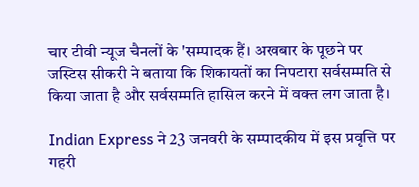चार टीवी न्यूज चैनलों के 'सम्पादक हैं। अखबार के पूछने पर जस्टिस सीकरी ने बताया कि शिकायतों का निपटारा सर्वसम्मति से किया जाता है और सर्वसम्मति हासिल करने में वक्त लग जाता है।

Indian Express ने 23 जनवरी के सम्पादकीय में इस प्रवृत्ति पर गहरी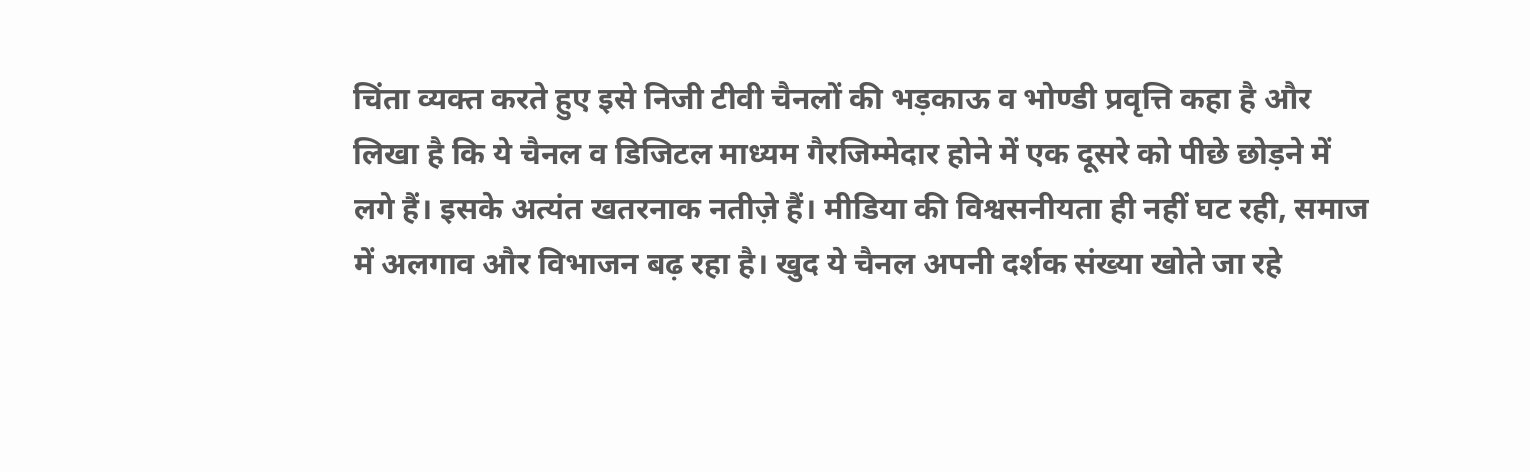चिंता व्यक्त करते हुए इसे निजी टीवी चैनलों की भड़काऊ व भोण्डी प्रवृत्ति कहा है और लिखा है कि ये चैनल व डिजिटल माध्यम गैरजिम्मेदार होने में एक दूसरे को पीछे छोड़ने में लगे हैं। इसके अत्यंत खतरनाक नतीज़े हैं। मीडिया की विश्वसनीयता ही नहीं घट रही, समाज में अलगाव और विभाजन बढ़ रहा है। खुद ये चैनल अपनी दर्शक संख्या खोते जा रहे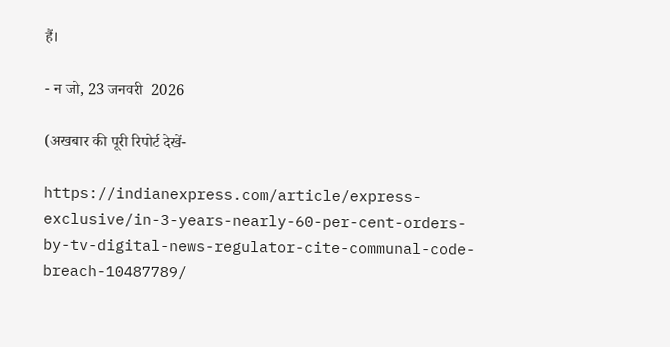हैं।

- न जो, 23 जनवरी  2026

(अखबार की पूरी रिपोर्ट देखें-

https://indianexpress.com/article/express-exclusive/in-3-years-nearly-60-per-cent-orders-by-tv-digital-news-regulator-cite-communal-code-breach-10487789/